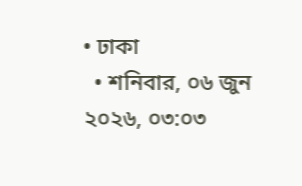• ঢাকা
  • শনিবার, ০৬ জুন ২০২৬, ০৩:০৩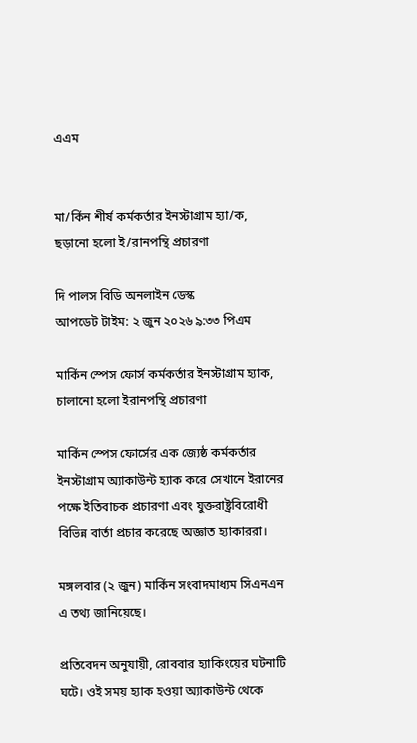এএম


মা/র্কিন শীর্ষ কর্মকর্তার ইনস্টাগ্রাম হ্যা/ক, ছড়ানো হলো ই/রানপন্থি প্রচারণা

দি পালস বিডি অনলাইন ডেস্ক
আপডেট টাইম: ২ জুন ২০২৬ ৯:৩৩ পিএম

মার্কিন স্পেস ফোর্স কর্মকর্তার ইনস্টাগ্রাম হ্যাক, চালানো হলো ইরানপন্থি প্রচারণা

মার্কিন স্পেস ফোর্সের এক জ্যেষ্ঠ কর্মকর্তার ইনস্টাগ্রাম অ্যাকাউন্ট হ্যাক করে সেখানে ইরানের পক্ষে ইতিবাচক প্রচারণা এবং যুক্তরাষ্ট্রবিরোধী বিভিন্ন বার্তা প্রচার করেছে অজ্ঞাত হ্যাকাররা।

মঙ্গলবার (২ জুন) মার্কিন সংবাদমাধ্যম সিএনএন এ তথ্য জানিয়েছে।

প্রতিবেদন অনুযায়ী, রোববার হ্যাকিংয়ের ঘটনাটি ঘটে। ওই সময় হ্যাক হওয়া অ্যাকাউন্ট থেকে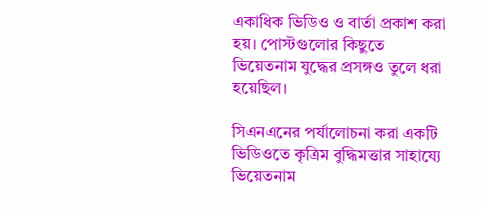একাধিক ভিডিও ও বার্তা প্রকাশ করা হয়। পোস্টগুলোর কিছুতে ভিয়েতনাম যুদ্ধের প্রসঙ্গও তুলে ধরা হয়েছিল।

সিএনএনের পর্যালোচনা করা একটি ভিডিওতে কৃত্রিম বুদ্ধিমত্তার সাহায্যে ভিয়েতনাম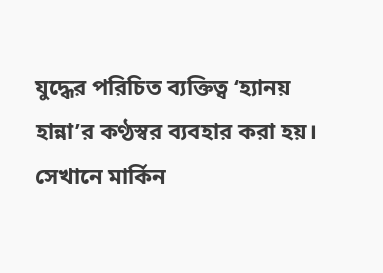যুদ্ধের পরিচিত ব্যক্তিত্ব ‘হ্যানয় হান্না’র কণ্ঠস্বর ব্যবহার করা হয়। সেখানে মার্কিন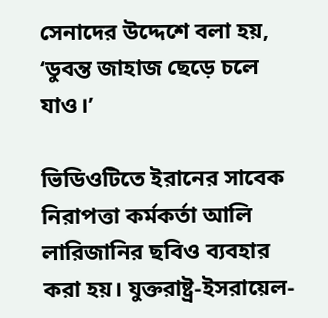সেনাদের উদ্দেশে বলা হয়, ‘ডুবন্ত জাহাজ ছেড়ে চলে যাও।’

ভিডিওটিতে ইরানের সাবেক নিরাপত্তা কর্মকর্তা আলি লারিজানির ছবিও ব্যবহার করা হয়। যুক্তরাষ্ট্র-ইসরায়েল-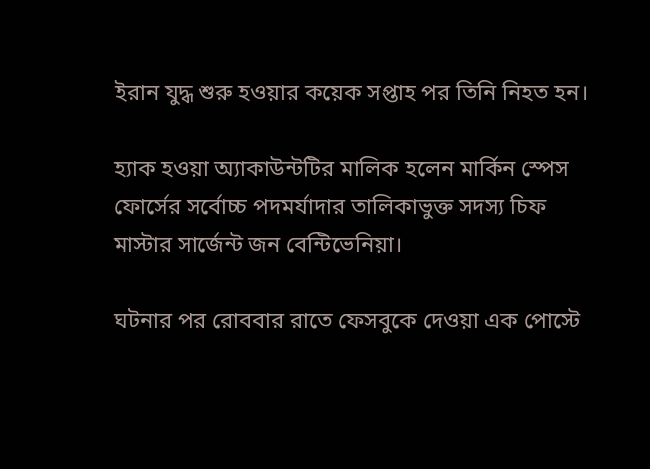ইরান যুদ্ধ শুরু হওয়ার কয়েক সপ্তাহ পর তিনি নিহত হন।

হ্যাক হওয়া অ্যাকাউন্টটির মালিক হলেন মার্কিন স্পেস ফোর্সের সর্বোচ্চ পদমর্যাদার তালিকাভুক্ত সদস্য চিফ মাস্টার সার্জেন্ট জন বেন্টিভেনিয়া।

ঘটনার পর রোববার রাতে ফেসবুকে দেওয়া এক পোস্টে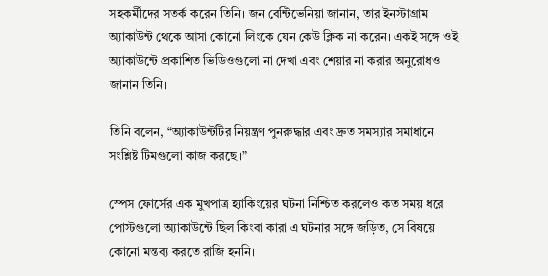সহকর্মীদের সতর্ক করেন তিনি। জন বেন্টিভেনিয়া জানান, তার ইনস্টাগ্রাম অ্যাকাউন্ট থেকে আসা কোনো লিংকে যেন কেউ ক্লিক না করেন। একই সঙ্গে ওই অ্যাকাউন্টে প্রকাশিত ভিডিওগুলো না দেখা এবং শেয়ার না করার অনুরোধও জানান তিনি।

তিনি বলেন, “অ্যাকাউন্টটির নিয়ন্ত্রণ পুনরুদ্ধার এবং দ্রুত সমস্যার সমাধানে সংশ্লিষ্ট টিমগুলো কাজ করছে।”

স্পেস ফোর্সের এক মুখপাত্র হ্যাকিংয়ের ঘটনা নিশ্চিত করলেও কত সময় ধরে পোস্টগুলো অ্যাকাউন্টে ছিল কিংবা কারা এ ঘটনার সঙ্গে জড়িত, সে বিষয়ে কোনো মন্তব্য করতে রাজি হননি।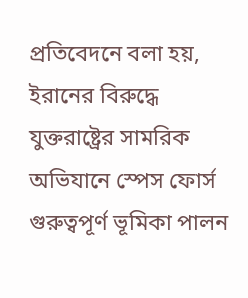প্রতিবেদনে বলা হয়, ইরানের বিরুদ্ধে যুক্তরাষ্ট্রের সামরিক অভিযানে স্পেস ফোর্স গুরুত্বপূর্ণ ভূমিকা পালন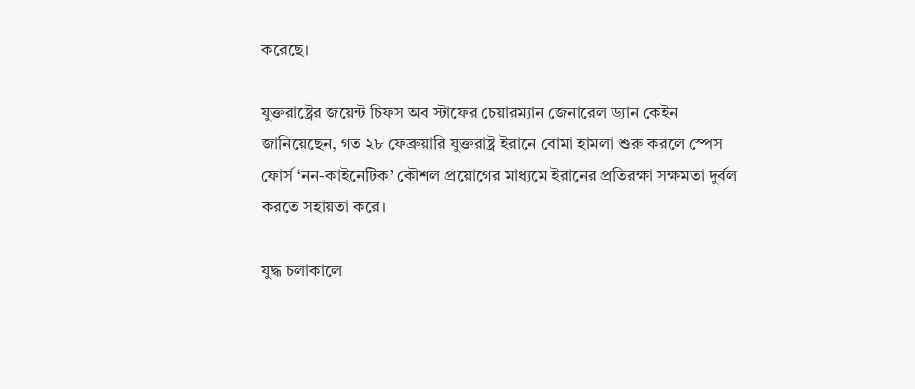করেছে।

যুক্তরাষ্ট্রের জয়েন্ট চিফস অব স্টাফের চেয়ারম্যান জেনারেল ড্যান কেইন জানিয়েছেন, গত ২৮ ফেব্রুয়ারি যুক্তরাষ্ট্র ইরানে বোমা হামলা শুরু করলে স্পেস ফোর্স ‘নন-কাইনেটিক’ কৌশল প্রয়োগের মাধ্যমে ইরানের প্রতিরক্ষা সক্ষমতা দুর্বল করতে সহায়তা করে।

যুদ্ধ চলাকালে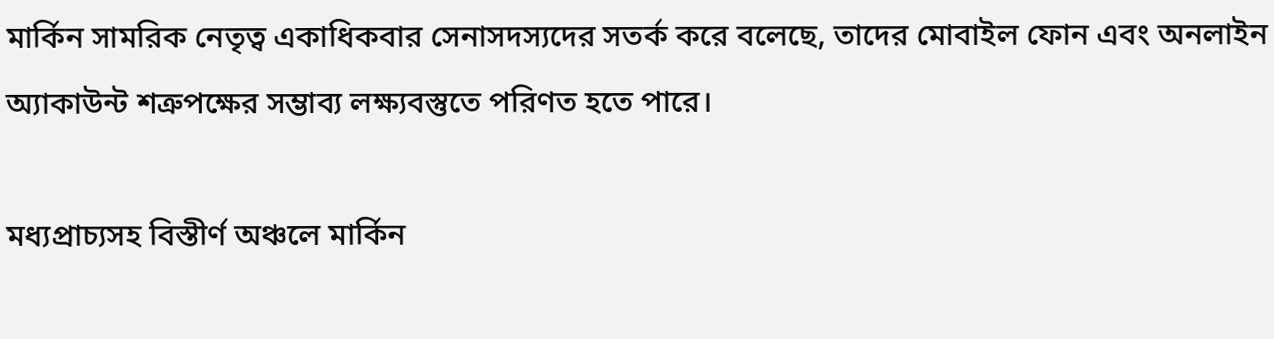মার্কিন সামরিক নেতৃত্ব একাধিকবার সেনাসদস্যদের সতর্ক করে বলেছে, তাদের মোবাইল ফোন এবং অনলাইন অ্যাকাউন্ট শত্রুপক্ষের সম্ভাব্য লক্ষ্যবস্তুতে পরিণত হতে পারে।

মধ্যপ্রাচ্যসহ বিস্তীর্ণ অঞ্চলে মার্কিন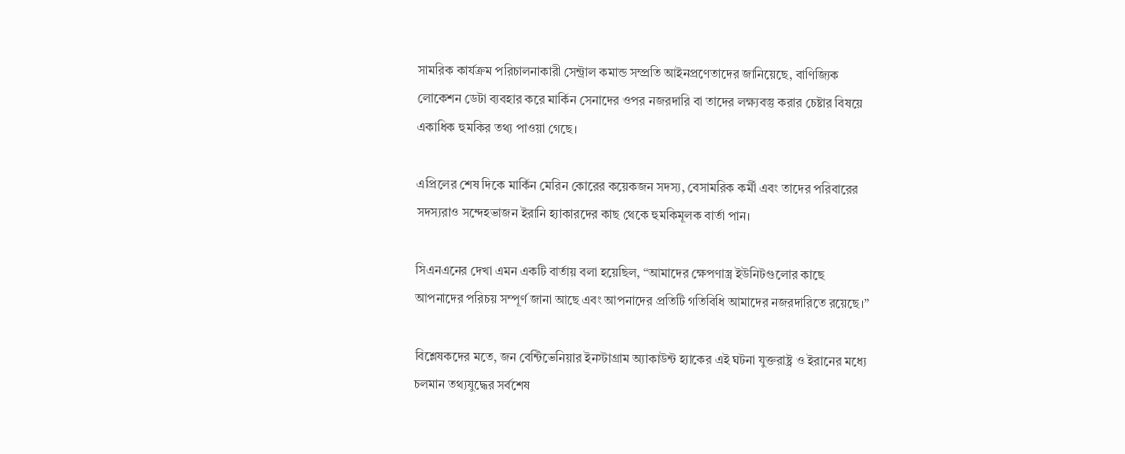সামরিক কার্যক্রম পরিচালনাকারী সেন্ট্রাল কমান্ড সম্প্রতি আইনপ্রণেতাদের জানিয়েছে, বাণিজ্যিক লোকেশন ডেটা ব্যবহার করে মার্কিন সেনাদের ওপর নজরদারি বা তাদের লক্ষ্যবস্তু করার চেষ্টার বিষয়ে একাধিক হুমকির তথ্য পাওয়া গেছে।

এপ্রিলের শেষ দিকে মার্কিন মেরিন কোরের কয়েকজন সদস্য, বেসামরিক কর্মী এবং তাদের পরিবারের সদস্যরাও সন্দেহভাজন ইরানি হ্যাকারদের কাছ থেকে হুমকিমূলক বার্তা পান।

সিএনএনের দেখা এমন একটি বার্তায় বলা হয়েছিল, “আমাদের ক্ষেপণাস্ত্র ইউনিটগুলোর কাছে আপনাদের পরিচয় সম্পূর্ণ জানা আছে এবং আপনাদের প্রতিটি গতিবিধি আমাদের নজরদারিতে রয়েছে।”

বিশ্লেষকদের মতে, জন বেন্টিভেনিয়ার ইনস্টাগ্রাম অ্যাকাউন্ট হ্যাকের এই ঘটনা যুক্তরাষ্ট্র ও ইরানের মধ্যে চলমান তথ্যযুদ্ধের সর্বশেষ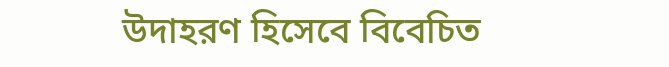উদাহরণ হিসেবে বিবেচিত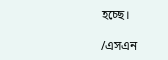হচ্ছে।

/এসএন